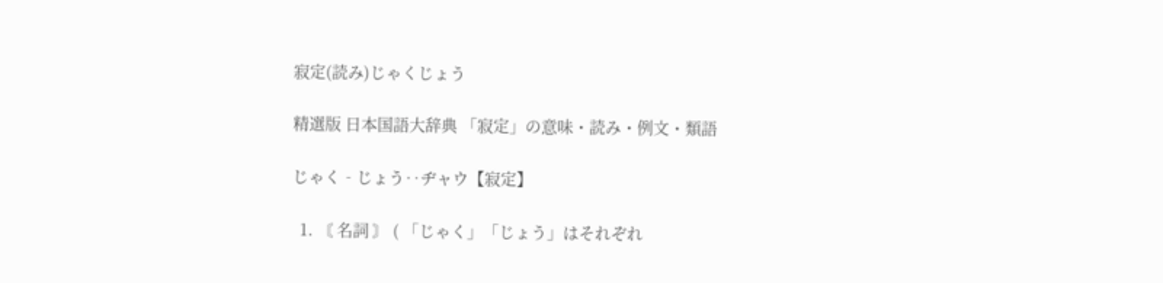寂定(読み)じゃくじょう

精選版 日本国語大辞典 「寂定」の意味・読み・例文・類語

じゃく‐じょう‥ヂャウ【寂定】

  1. 〘 名詞 〙 ( 「じゃく」「じょう」はそれぞれ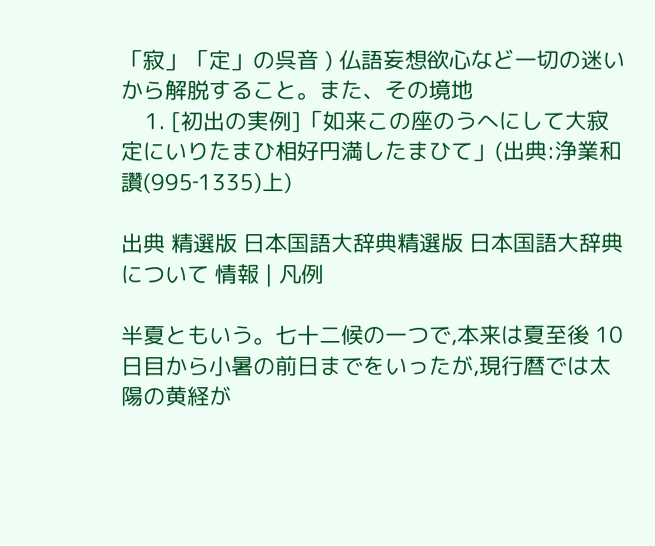「寂」「定」の呉音 ) 仏語妄想欲心など一切の迷いから解脱すること。また、その境地
    1. [初出の実例]「如来この座のうへにして大寂定にいりたまひ相好円満したまひて」(出典:浄業和讚(995‐1335)上)

出典 精選版 日本国語大辞典精選版 日本国語大辞典について 情報 | 凡例

半夏ともいう。七十二候の一つで,本来は夏至後 10日目から小暑の前日までをいったが,現行暦では太陽の黄経が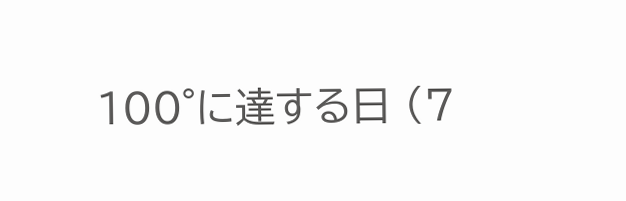100°に達する日 (7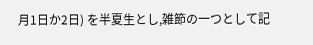月1日か2日) を半夏生とし,雑節の一つとして記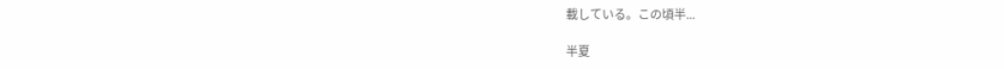載している。この頃半...

半夏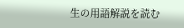生の用語解説を読む